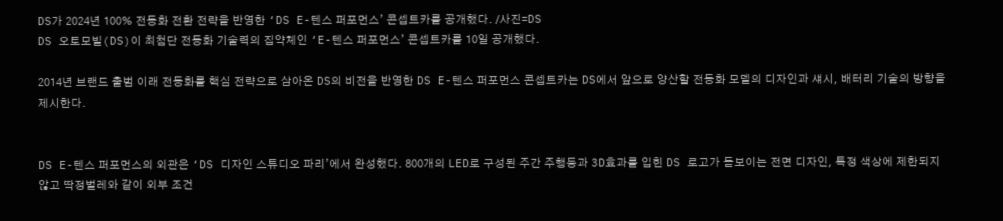DS가 2024년 100% 전동화 전환 전략을 반영한 ‘DS E-텐스 퍼포먼스’ 콘셉트카를 공개했다. /사진=DS
DS 오토모빌(DS)이 최첨단 전동화 기술력의 집약체인 ‘E-텐스 퍼포먼스’ 콘셉트카를 10일 공개했다.

2014년 브랜드 출범 이래 전동화를 핵심 전략으로 삼아온 DS의 비전을 반영한 DS E-텐스 퍼포먼스 콘셉트카는 DS에서 앞으로 양산할 전동화 모델의 디자인과 섀시, 배터리 기술의 방향을 제시한다.


DS E-텐스 퍼포먼스의 외관은 ‘DS 디자인 스튜디오 파리’에서 완성했다. 800개의 LED로 구성된 주간 주행등과 3D효과를 입힌 DS 로고가 돋보이는 전면 디자인, 특정 색상에 제한되지 않고 딱정벌레와 같이 외부 조건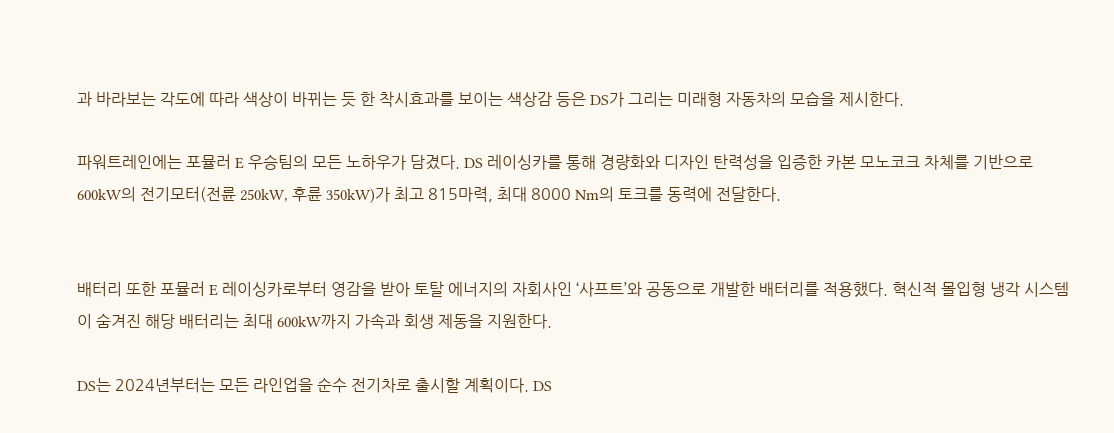과 바라보는 각도에 따라 색상이 바뀌는 듯 한 착시효과를 보이는 색상감 등은 DS가 그리는 미래형 자동차의 모습을 제시한다.

파워트레인에는 포뮬러 E 우승팀의 모든 노하우가 담겼다. DS 레이싱카를 통해 경량화와 디자인 탄력성을 입증한 카본 모노코크 차체를 기반으로 600kW의 전기모터(전륜 250kW, 후륜 350kW)가 최고 815마력, 최대 8000 Nm의 토크를 동력에 전달한다.


배터리 또한 포뮬러 E 레이싱카로부터 영감을 받아 토탈 에너지의 자회사인 ‘사프트’와 공동으로 개발한 배터리를 적용했다. 혁신적 몰입형 냉각 시스템이 숨겨진 해당 배터리는 최대 600kW까지 가속과 회생 제동을 지원한다.

DS는 2024년부터는 모든 라인업을 순수 전기차로 출시할 계획이다. DS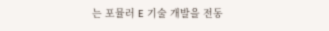는 포뮬러 E 기술 개발을 전동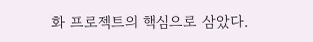화 프로젝트의 핵심으로 삼았다.